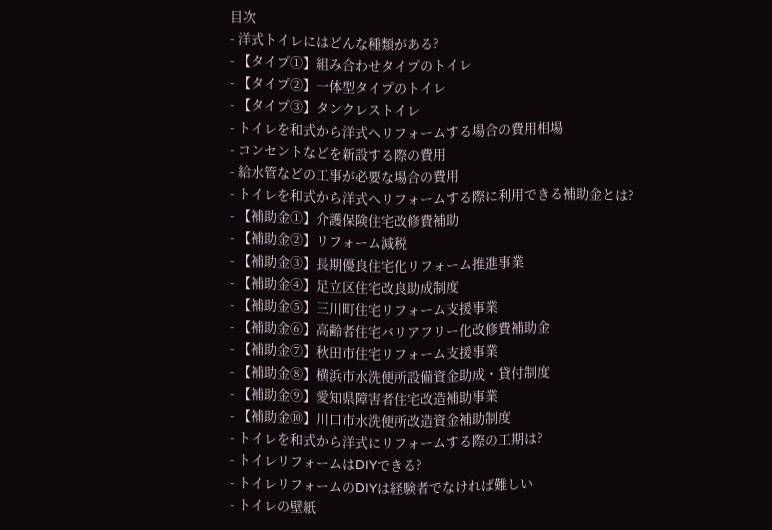目次
- 洋式トイレにはどんな種類がある?
- 【タイプ①】組み合わせタイプのトイレ
- 【タイプ②】一体型タイプのトイレ
- 【タイプ③】タンクレストイレ
- トイレを和式から洋式へリフォームする場合の費用相場
- コンセントなどを新設する際の費用
- 給水管などの工事が必要な場合の費用
- トイレを和式から洋式へリフォームする際に利用できる補助金とは?
- 【補助金①】介護保険住宅改修費補助
- 【補助金②】リフォーム減税
- 【補助金③】長期優良住宅化リフォーム推進事業
- 【補助金④】足立区住宅改良助成制度
- 【補助金⑤】三川町住宅リフォーム支援事業
- 【補助金⑥】高齢者住宅バリアフリー化改修費補助金
- 【補助金⑦】秋田市住宅リフォーム支援事業
- 【補助金⑧】横浜市水洗便所設備資金助成・貸付制度
- 【補助金⑨】愛知県障害者住宅改造補助事業
- 【補助金⑩】川口市水洗便所改造資金補助制度
- トイレを和式から洋式にリフォームする際の工期は?
- トイレリフォームはDIYできる?
- トイレリフォームのDIYは経験者でなければ難しい
- トイレの壁紙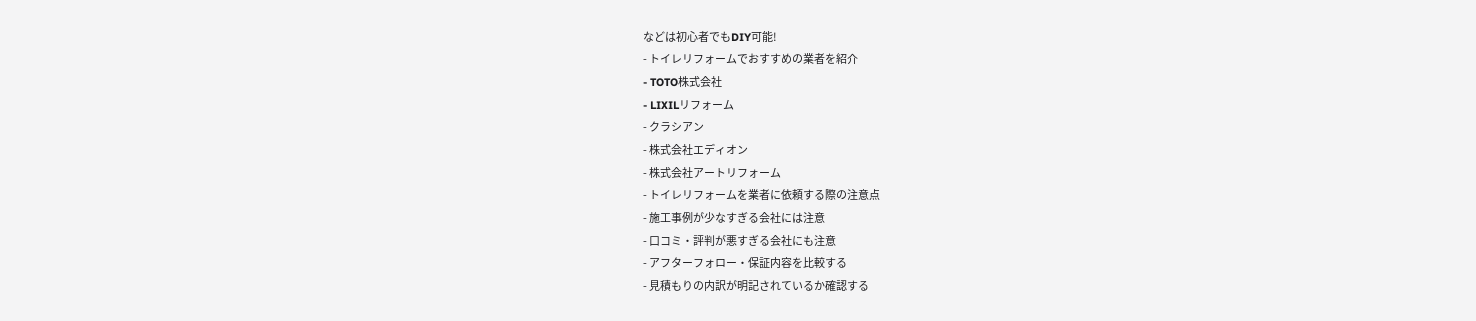などは初心者でもDIY可能!
- トイレリフォームでおすすめの業者を紹介
- TOTO株式会社
- LIXILリフォーム
- クラシアン
- 株式会社エディオン
- 株式会社アートリフォーム
- トイレリフォームを業者に依頼する際の注意点
- 施工事例が少なすぎる会社には注意
- 口コミ・評判が悪すぎる会社にも注意
- アフターフォロー・保証内容を比較する
- 見積もりの内訳が明記されているか確認する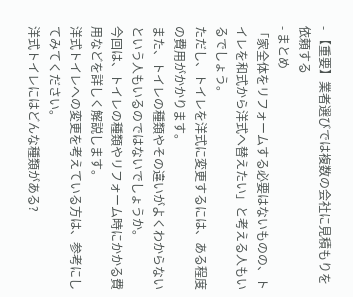- 【重要】業者選びでは複数の会社に見積もりを依頼する
- まとめ
「家全体をリフォームする必要はないものの、トイレを和式から洋式へ替えたい」と考える人もいるでしょう。
ただし、トイレを洋式に変更するには、ある程度の費用がかかります。
また、トイレの種類やその違いがよくわからないという人もいるのではないでしょうか。
今回は、トイレの種類やリフォーム時にかかる費用などを詳しく解説します。
洋式トイレへの変更を考えている方は、参考にしてみてください。
洋式トイレにはどんな種類がある?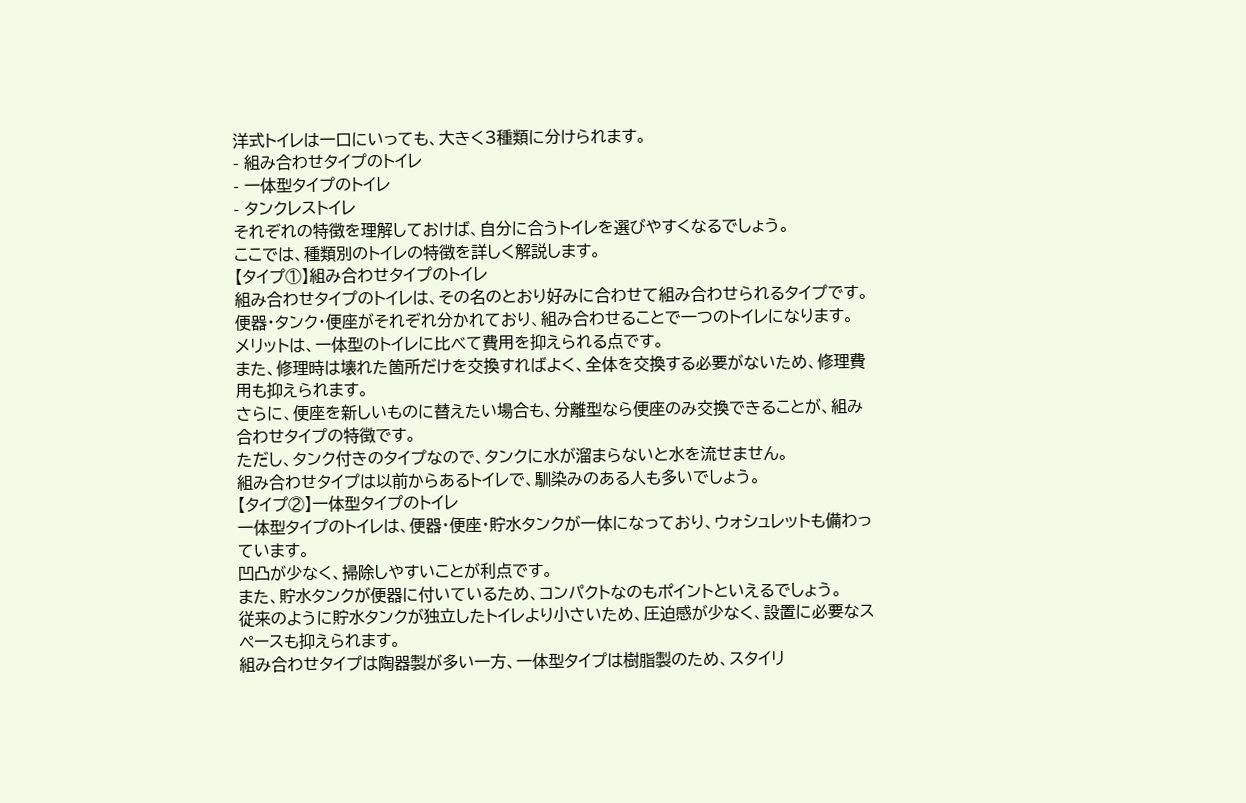洋式トイレは一口にいっても、大きく3種類に分けられます。
- 組み合わせタイプのトイレ
- 一体型タイプのトイレ
- タンクレストイレ
それぞれの特徴を理解しておけば、自分に合うトイレを選びやすくなるでしょう。
ここでは、種類別のトイレの特徴を詳しく解説します。
【タイプ①】組み合わせタイプのトイレ
組み合わせタイプのトイレは、その名のとおり好みに合わせて組み合わせられるタイプです。
便器・タンク・便座がそれぞれ分かれており、組み合わせることで一つのトイレになります。
メリットは、一体型のトイレに比べて費用を抑えられる点です。
また、修理時は壊れた箇所だけを交換すればよく、全体を交換する必要がないため、修理費用も抑えられます。
さらに、便座を新しいものに替えたい場合も、分離型なら便座のみ交換できることが、組み合わせタイプの特徴です。
ただし、タンク付きのタイプなので、タンクに水が溜まらないと水を流せません。
組み合わせタイプは以前からあるトイレで、馴染みのある人も多いでしょう。
【タイプ②】一体型タイプのトイレ
一体型タイプのトイレは、便器・便座・貯水タンクが一体になっており、ウォシュレットも備わっています。
凹凸が少なく、掃除しやすいことが利点です。
また、貯水タンクが便器に付いているため、コンパクトなのもポイントといえるでしょう。
従来のように貯水タンクが独立したトイレより小さいため、圧迫感が少なく、設置に必要なスペースも抑えられます。
組み合わせタイプは陶器製が多い一方、一体型タイプは樹脂製のため、スタイリ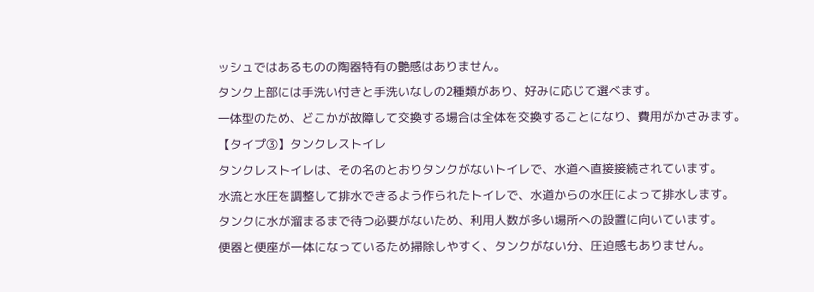ッシュではあるものの陶器特有の艶感はありません。
タンク上部には手洗い付きと手洗いなしの2種類があり、好みに応じて選べます。
一体型のため、どこかが故障して交換する場合は全体を交換することになり、費用がかさみます。
【タイプ③】タンクレストイレ
タンクレストイレは、その名のとおりタンクがないトイレで、水道へ直接接続されています。
水流と水圧を調整して排水できるよう作られたトイレで、水道からの水圧によって排水します。
タンクに水が溜まるまで待つ必要がないため、利用人数が多い場所への設置に向いています。
便器と便座が一体になっているため掃除しやすく、タンクがない分、圧迫感もありません。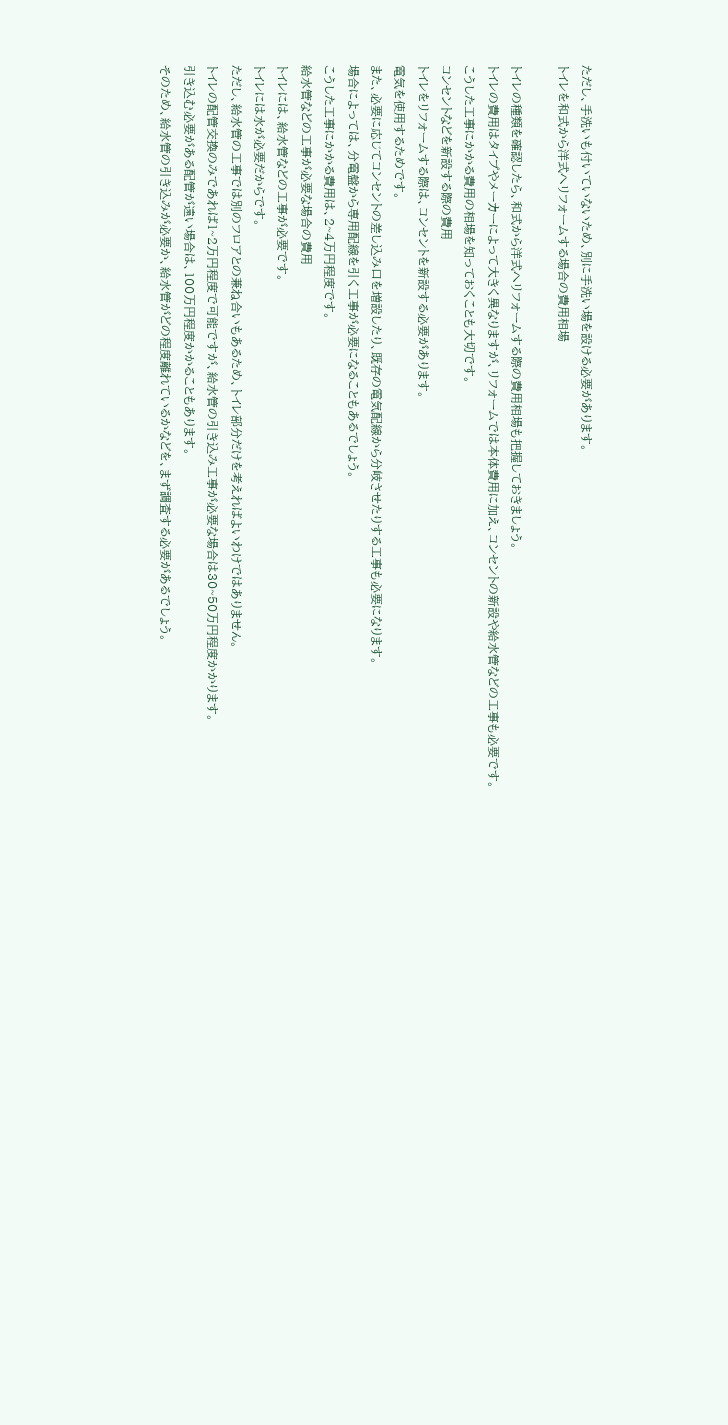ただし、手洗いも付いていないため、別に手洗い場を設ける必要があります。
トイレを和式から洋式へリフォームする場合の費用相場

トイレの種類を確認したら、和式から洋式へリフォームする際の費用相場も把握しておきましょう。
トイレの費用はタイプやメーカーによって大きく異なりますが、リフォームでは本体費用に加え、コンセントの新設や給水管などの工事も必要です。
こうした工事にかかる費用の相場を知っておくことも大切です。
コンセントなどを新設する際の費用
トイレをリフォームする際は、コンセントを新設する必要があります。
電気を使用するためです。
また、必要に応じてコンセントの差し込み口を増設したり、既存の電気配線から分岐させたりする工事も必要になります。
場合によっては、分電盤から専用配線を引く工事が必要になることもあるでしょう。
こうした工事にかかる費用は、2~4万円程度です。
給水管などの工事が必要な場合の費用
トイレには、給水管などの工事が必要です。
トイレには水が必要だからです。
ただし、給水管の工事では別のフロアとの兼ね合いもあるため、トイレ部分だけを考えればよいわけではありません。
トイレの配管交換のみであれば1~2万円程度で可能ですが、給水管の引き込み工事が必要な場合は30~50万円程度かかります。
引き込む必要がある配管が遠い場合は、100万円程度かかることもあります。
そのため、給水管の引き込みが必要か、給水管がどの程度離れているかなどを、まず調査する必要があるでしょう。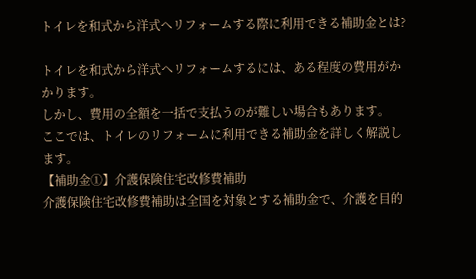トイレを和式から洋式へリフォームする際に利用できる補助金とは?

トイレを和式から洋式へリフォームするには、ある程度の費用がかかります。
しかし、費用の全額を一括で支払うのが難しい場合もあります。
ここでは、トイレのリフォームに利用できる補助金を詳しく解説します。
【補助金①】介護保険住宅改修費補助
介護保険住宅改修費補助は全国を対象とする補助金で、介護を目的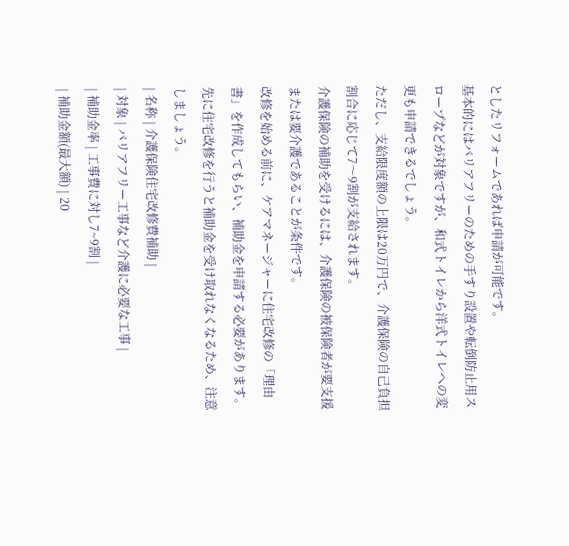としたリフォームであれば申請が可能です。
基本的にはバリアフリーのための手すり設置や転倒防止用スロープなどが対象ですが、和式トイレから洋式トイレへの変更も申請できるでしょう。
ただし、支給限度額の上限は20万円で、介護保険の自己負担割合に応じて7〜9割が支給されます。
介護保険の補助を受けるには、介護保険の被保険者が要支援または要介護であることが条件です。
改修を始める前に、ケアマネージャーに住宅改修の「理由書」を作成してもらい、補助金を申請する必要があります。
先に住宅改修を行うと補助金を受け取れなくなるため、注意しましょう。
| 名称 | 介護保険住宅改修費補助 |
| 対象 | バリアフリー工事など介護に必要な工事 |
| 補助金率 | 工事費に対し7~9割 |
| 補助金額(最大額) | 20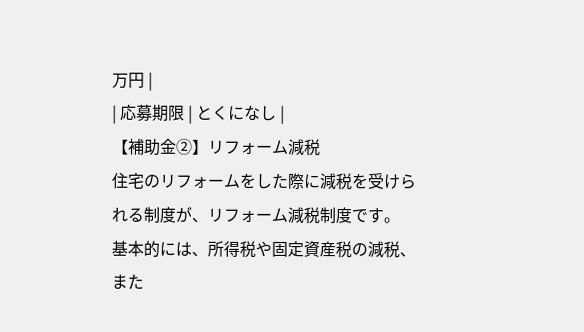万円 |
| 応募期限 | とくになし |
【補助金②】リフォーム減税
住宅のリフォームをした際に減税を受けられる制度が、リフォーム減税制度です。
基本的には、所得税や固定資産税の減税、また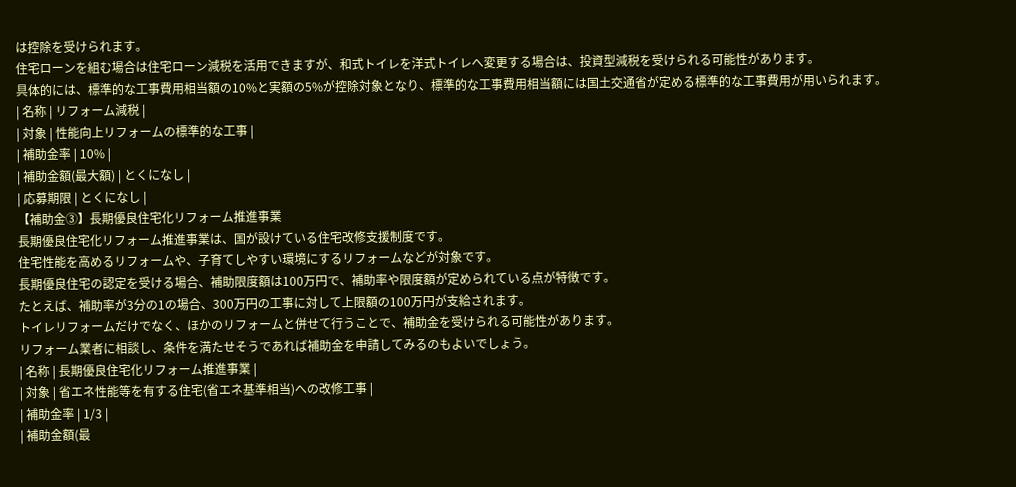は控除を受けられます。
住宅ローンを組む場合は住宅ローン減税を活用できますが、和式トイレを洋式トイレへ変更する場合は、投資型減税を受けられる可能性があります。
具体的には、標準的な工事費用相当額の10%と実額の5%が控除対象となり、標準的な工事費用相当額には国土交通省が定める標準的な工事費用が用いられます。
| 名称 | リフォーム減税 |
| 対象 | 性能向上リフォームの標準的な工事 |
| 補助金率 | 10% |
| 補助金額(最大額) | とくになし |
| 応募期限 | とくになし |
【補助金③】長期優良住宅化リフォーム推進事業
長期優良住宅化リフォーム推進事業は、国が設けている住宅改修支援制度です。
住宅性能を高めるリフォームや、子育てしやすい環境にするリフォームなどが対象です。
長期優良住宅の認定を受ける場合、補助限度額は100万円で、補助率や限度額が定められている点が特徴です。
たとえば、補助率が3分の1の場合、300万円の工事に対して上限額の100万円が支給されます。
トイレリフォームだけでなく、ほかのリフォームと併せて行うことで、補助金を受けられる可能性があります。
リフォーム業者に相談し、条件を満たせそうであれば補助金を申請してみるのもよいでしょう。
| 名称 | 長期優良住宅化リフォーム推進事業 |
| 対象 | 省エネ性能等を有する住宅(省エネ基準相当)への改修工事 |
| 補助金率 | 1/3 |
| 補助金額(最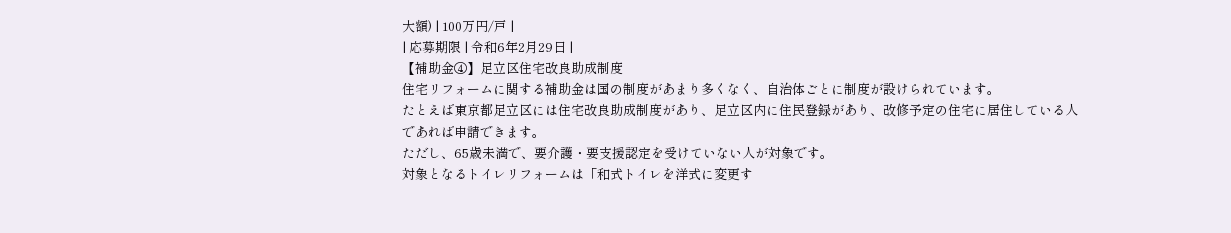大額) | 100万円/戸 |
| 応募期限 | 令和6年2月29日 |
【補助金④】足立区住宅改良助成制度
住宅リフォームに関する補助金は国の制度があまり多くなく、自治体ごとに制度が設けられています。
たとえば東京都足立区には住宅改良助成制度があり、足立区内に住民登録があり、改修予定の住宅に居住している人であれば申請できます。
ただし、65歳未満で、要介護・要支援認定を受けていない人が対象です。
対象となるトイレリフォームは「和式トイレを洋式に変更す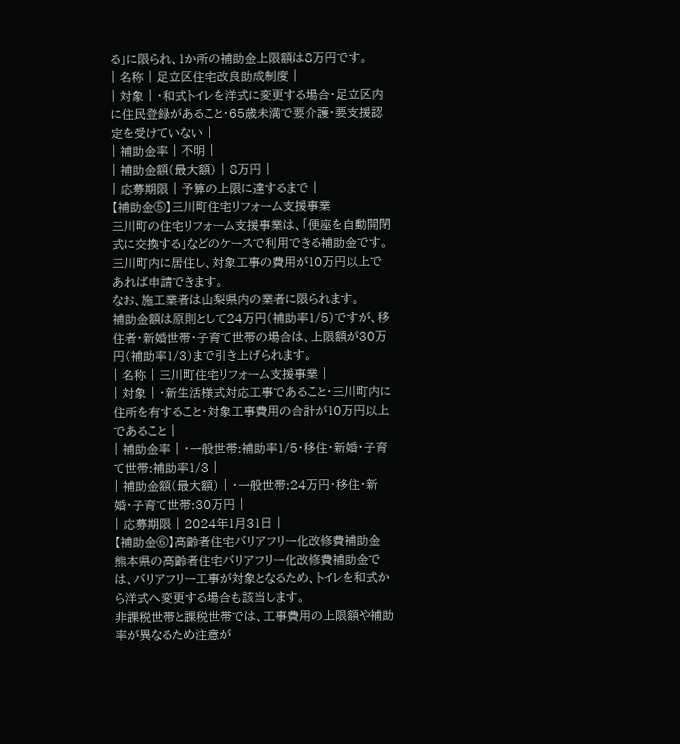る」に限られ、1か所の補助金上限額は8万円です。
| 名称 | 足立区住宅改良助成制度 |
| 対象 | ・和式トイレを洋式に変更する場合・足立区内に住民登録があること・65歳未満で要介護・要支援認定を受けていない |
| 補助金率 | 不明 |
| 補助金額(最大額) | 8万円 |
| 応募期限 | 予算の上限に達するまで |
【補助金⑤】三川町住宅リフォーム支援事業
三川町の住宅リフォーム支援事業は、「便座を自動開閉式に交換する」などのケースで利用できる補助金です。
三川町内に居住し、対象工事の費用が10万円以上であれば申請できます。
なお、施工業者は山梨県内の業者に限られます。
補助金額は原則として24万円(補助率1/5)ですが、移住者・新婚世帯・子育て世帯の場合は、上限額が30万円(補助率1/3)まで引き上げられます。
| 名称 | 三川町住宅リフォーム支援事業 |
| 対象 | ・新生活様式対応工事であること・三川町内に住所を有すること・対象工事費用の合計が10万円以上であること |
| 補助金率 | ・一般世帯:補助率1/5・移住・新婚・子育て世帯:補助率1/3 |
| 補助金額(最大額) | ・一般世帯:24万円・移住・新婚・子育て世帯:30万円 |
| 応募期限 | 2024年1月31日 |
【補助金⑥】高齢者住宅バリアフリー化改修費補助金
熊本県の高齢者住宅バリアフリー化改修費補助金では、バリアフリー工事が対象となるため、トイレを和式から洋式へ変更する場合も該当します。
非課税世帯と課税世帯では、工事費用の上限額や補助率が異なるため注意が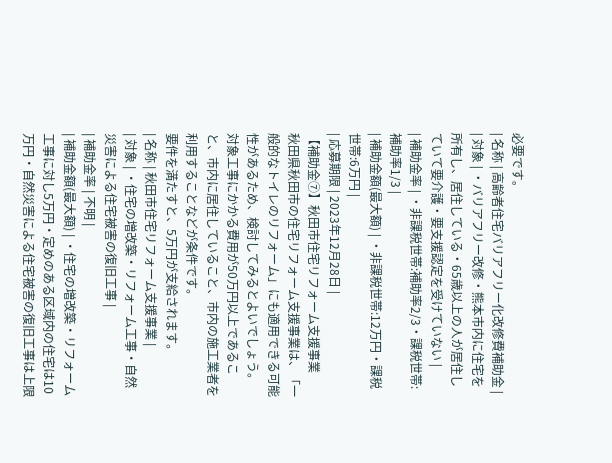必要です。
| 名称 | 高齢者住宅バリアフリー化改修費補助金 |
| 対象 | ・バリアフリー改修・熊本市内に住宅を所有し、居住している・65歳以上の人が居住していて要介護・要支援認定を受けていない |
| 補助金率 | ・非課税世帯:補助率2/3・課税世帯:補助率1/3 |
| 補助金額(最大額) | ・非課税世帯:12万円・課税世帯:6万円 |
| 応募期限 | 2023年12月28日 |
【補助金⑦】秋田市住宅リフォーム支援事業
秋田県秋田市の住宅リフォーム支援事業は、「一般的なトイレのリフォーム」にも適用できる可能性があるため、検討してみるとよいでしょう。
対象工事にかかる費用が50万円以上であること、市内に居住していること、市内の施工業者を利用することなどが条件です。
要件を満たすと、5万円が支給されます。
| 名称 | 秋田市住宅リフォーム支援事業 |
| 対象 | ・住宅の増改築・リフォーム工事・自然災害による住宅被害の復旧工事 |
| 補助金率 | 不明 |
| 補助金額(最大額) | ・住宅の増改築・リフォーム工事に対し5万円・定めのある区域内の住宅は10万円・自然災害による住宅被害の復旧工事は上限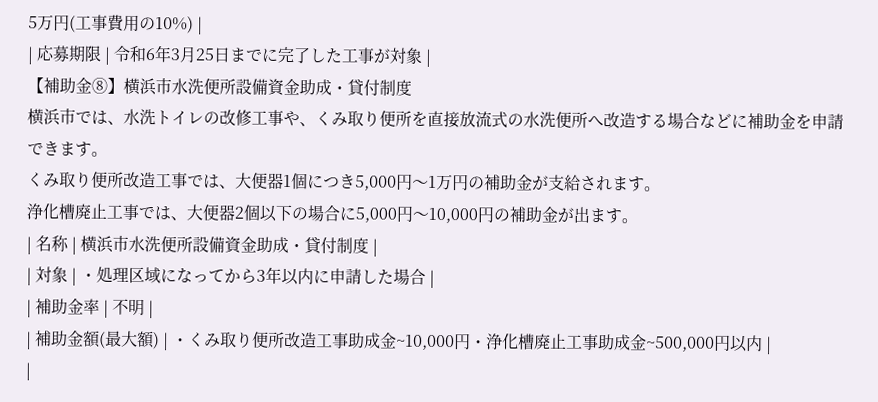5万円(工事費用の10%) |
| 応募期限 | 令和6年3月25日までに完了した工事が対象 |
【補助金⑧】横浜市水洗便所設備資金助成・貸付制度
横浜市では、水洗トイレの改修工事や、くみ取り便所を直接放流式の水洗便所へ改造する場合などに補助金を申請できます。
くみ取り便所改造工事では、大便器1個につき5,000円〜1万円の補助金が支給されます。
浄化槽廃止工事では、大便器2個以下の場合に5,000円〜10,000円の補助金が出ます。
| 名称 | 横浜市水洗便所設備資金助成・貸付制度 |
| 対象 | ・処理区域になってから3年以内に申請した場合 |
| 補助金率 | 不明 |
| 補助金額(最大額) | ・くみ取り便所改造工事助成金~10,000円・浄化槽廃止工事助成金~500,000円以内 |
|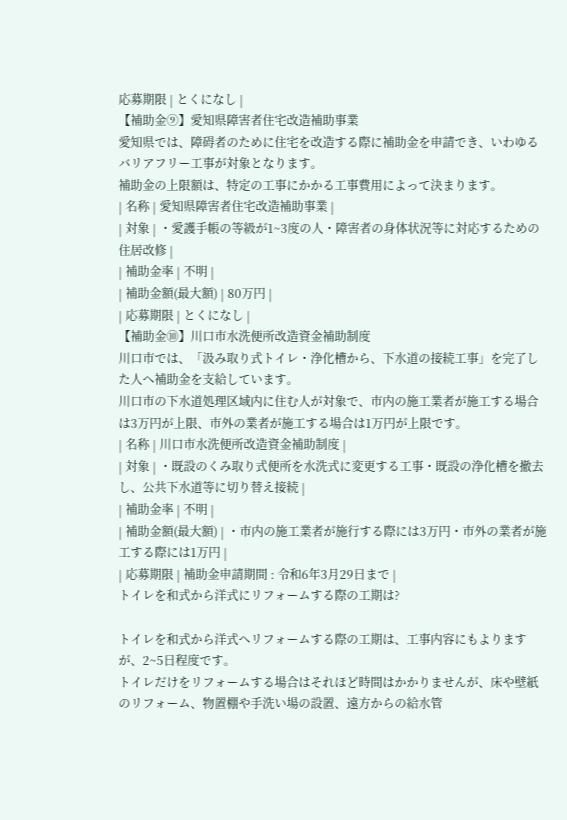応募期限 | とくになし |
【補助金⑨】愛知県障害者住宅改造補助事業
愛知県では、障碍者のために住宅を改造する際に補助金を申請でき、いわゆるバリアフリー工事が対象となります。
補助金の上限額は、特定の工事にかかる工事費用によって決まります。
| 名称 | 愛知県障害者住宅改造補助事業 |
| 対象 | ・愛護手帳の等級が1~3度の人・障害者の身体状況等に対応するための住居改修 |
| 補助金率 | 不明 |
| 補助金額(最大額) | 80万円 |
| 応募期限 | とくになし |
【補助金⑩】川口市水洗便所改造資金補助制度
川口市では、「汲み取り式トイレ・浄化槽から、下水道の接続工事」を完了した人へ補助金を支給しています。
川口市の下水道処理区域内に住む人が対象で、市内の施工業者が施工する場合は3万円が上限、市外の業者が施工する場合は1万円が上限です。
| 名称 | 川口市水洗便所改造資金補助制度 |
| 対象 | ・既設のくみ取り式便所を水洗式に変更する工事・既設の浄化槽を撤去し、公共下水道等に切り替え接続 |
| 補助金率 | 不明 |
| 補助金額(最大額) | ・市内の施工業者が施行する際には3万円・市外の業者が施工する際には1万円 |
| 応募期限 | 補助金申請期間 : 令和6年3月29日まで |
トイレを和式から洋式にリフォームする際の工期は?

トイレを和式から洋式へリフォームする際の工期は、工事内容にもよりますが、2~5日程度です。
トイレだけをリフォームする場合はそれほど時間はかかりませんが、床や壁紙のリフォーム、物置棚や手洗い場の設置、遠方からの給水管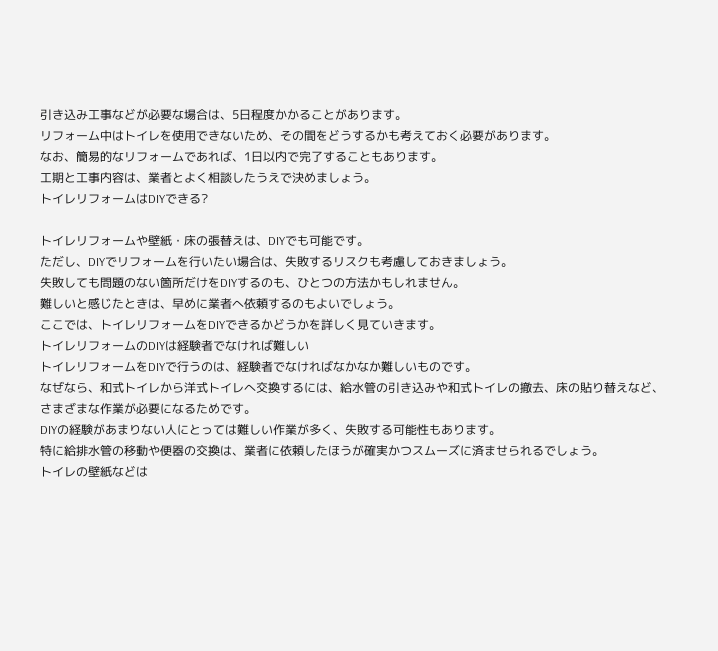引き込み工事などが必要な場合は、5日程度かかることがあります。
リフォーム中はトイレを使用できないため、その間をどうするかも考えておく必要があります。
なお、簡易的なリフォームであれば、1日以内で完了することもあります。
工期と工事内容は、業者とよく相談したうえで決めましょう。
トイレリフォームはDIYできる?

トイレリフォームや壁紙・床の張替えは、DIYでも可能です。
ただし、DIYでリフォームを行いたい場合は、失敗するリスクも考慮しておきましょう。
失敗しても問題のない箇所だけをDIYするのも、ひとつの方法かもしれません。
難しいと感じたときは、早めに業者へ依頼するのもよいでしょう。
ここでは、トイレリフォームをDIYできるかどうかを詳しく見ていきます。
トイレリフォームのDIYは経験者でなければ難しい
トイレリフォームをDIYで行うのは、経験者でなければなかなか難しいものです。
なぜなら、和式トイレから洋式トイレへ交換するには、給水管の引き込みや和式トイレの撤去、床の貼り替えなど、さまざまな作業が必要になるためです。
DIYの経験があまりない人にとっては難しい作業が多く、失敗する可能性もあります。
特に給排水管の移動や便器の交換は、業者に依頼したほうが確実かつスムーズに済ませられるでしょう。
トイレの壁紙などは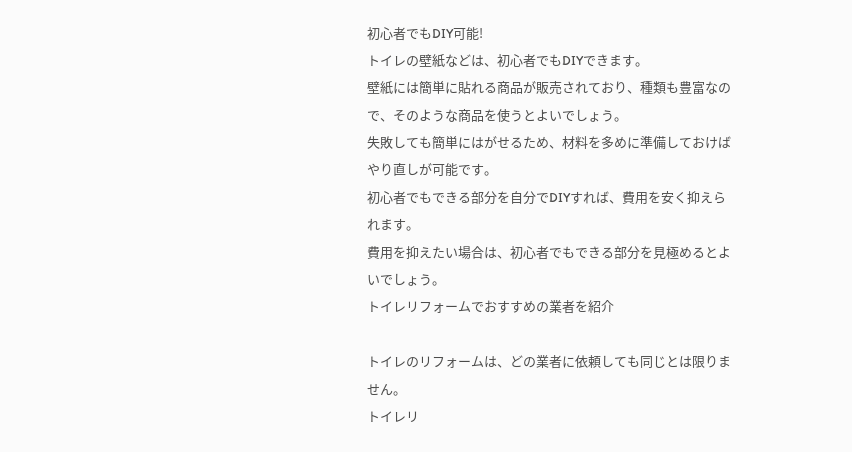初心者でもDIY可能!
トイレの壁紙などは、初心者でもDIYできます。
壁紙には簡単に貼れる商品が販売されており、種類も豊富なので、そのような商品を使うとよいでしょう。
失敗しても簡単にはがせるため、材料を多めに準備しておけばやり直しが可能です。
初心者でもできる部分を自分でDIYすれば、費用を安く抑えられます。
費用を抑えたい場合は、初心者でもできる部分を見極めるとよいでしょう。
トイレリフォームでおすすめの業者を紹介

トイレのリフォームは、どの業者に依頼しても同じとは限りません。
トイレリ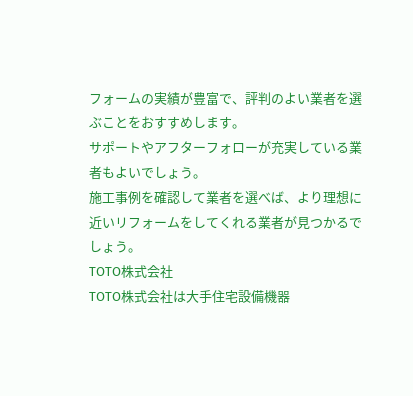フォームの実績が豊富で、評判のよい業者を選ぶことをおすすめします。
サポートやアフターフォローが充実している業者もよいでしょう。
施工事例を確認して業者を選べば、より理想に近いリフォームをしてくれる業者が見つかるでしょう。
TOTO株式会社
TOTO株式会社は大手住宅設備機器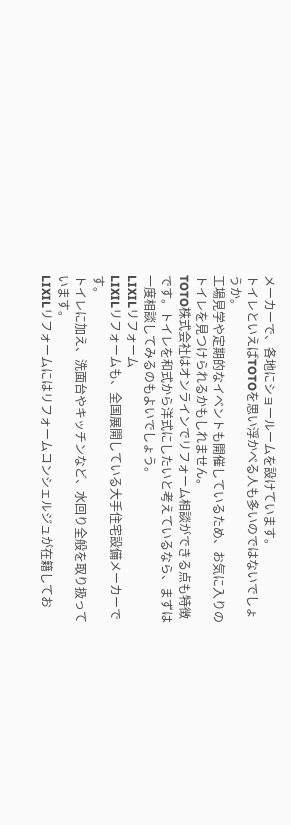メーカーで、各地にショールームを設けています。
トイレといえばTOTOを思い浮かべる人も多いのではないでしょうか。
工場見学や定期的なイベントも開催しているため、お気に入りのトイレを見つけられるかもしれません。
TOTO株式会社はオンラインでリフォーム相談ができる点も特徴です。トイレを和式から洋式にしたいと考えているなら、まずは一度相談してみるのもよいでしょう。
LIXILリフォーム
LIXILリフォームも、全国展開している大手住宅設備メーカーです。
トイレに加え、洗面台やキッチンなど、水回り全般を取り扱っています。
LIXILリフォームにはリフォームコンシェルジュが在籍してお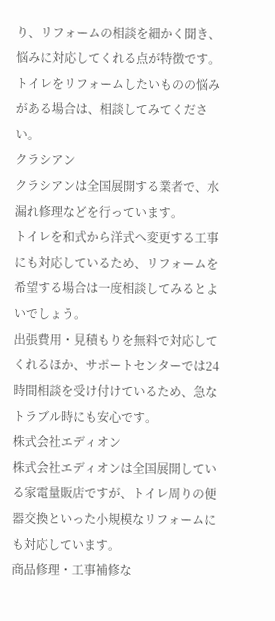り、リフォームの相談を細かく聞き、悩みに対応してくれる点が特徴です。
トイレをリフォームしたいものの悩みがある場合は、相談してみてください。
クラシアン
クラシアンは全国展開する業者で、水漏れ修理などを行っています。
トイレを和式から洋式へ変更する工事にも対応しているため、リフォームを希望する場合は一度相談してみるとよいでしょう。
出張費用・見積もりを無料で対応してくれるほか、サポートセンターでは24時間相談を受け付けているため、急なトラブル時にも安心です。
株式会社エディオン
株式会社エディオンは全国展開している家電量販店ですが、トイレ周りの便器交換といった小規模なリフォームにも対応しています。
商品修理・工事補修な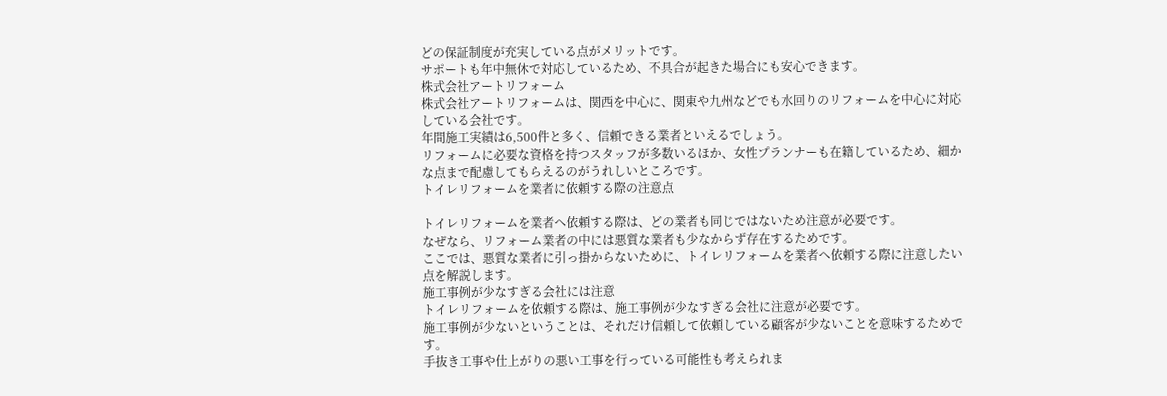どの保証制度が充実している点がメリットです。
サポートも年中無休で対応しているため、不具合が起きた場合にも安心できます。
株式会社アートリフォーム
株式会社アートリフォームは、関西を中心に、関東や九州などでも水回りのリフォームを中心に対応している会社です。
年間施工実績は6,500件と多く、信頼できる業者といえるでしょう。
リフォームに必要な資格を持つスタッフが多数いるほか、女性プランナーも在籍しているため、細かな点まで配慮してもらえるのがうれしいところです。
トイレリフォームを業者に依頼する際の注意点

トイレリフォームを業者へ依頼する際は、どの業者も同じではないため注意が必要です。
なぜなら、リフォーム業者の中には悪質な業者も少なからず存在するためです。
ここでは、悪質な業者に引っ掛からないために、トイレリフォームを業者へ依頼する際に注意したい点を解説します。
施工事例が少なすぎる会社には注意
トイレリフォームを依頼する際は、施工事例が少なすぎる会社に注意が必要です。
施工事例が少ないということは、それだけ信頼して依頼している顧客が少ないことを意味するためです。
手抜き工事や仕上がりの悪い工事を行っている可能性も考えられま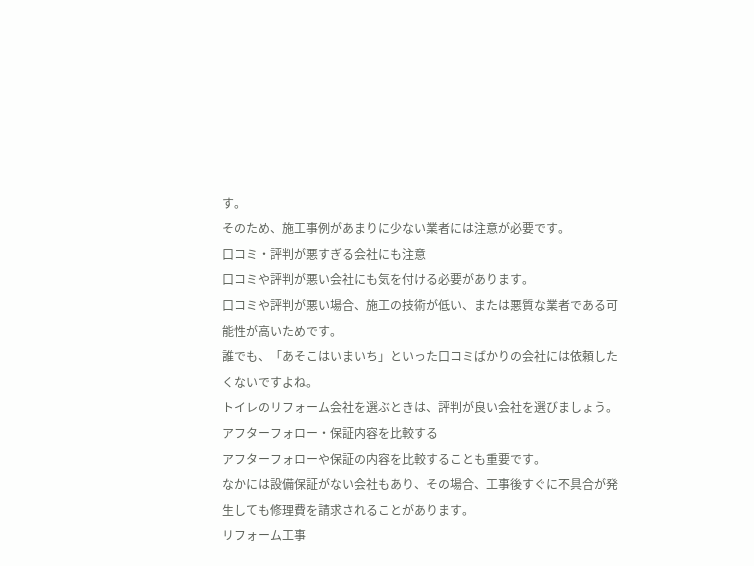す。
そのため、施工事例があまりに少ない業者には注意が必要です。
口コミ・評判が悪すぎる会社にも注意
口コミや評判が悪い会社にも気を付ける必要があります。
口コミや評判が悪い場合、施工の技術が低い、または悪質な業者である可能性が高いためです。
誰でも、「あそこはいまいち」といった口コミばかりの会社には依頼したくないですよね。
トイレのリフォーム会社を選ぶときは、評判が良い会社を選びましょう。
アフターフォロー・保証内容を比較する
アフターフォローや保証の内容を比較することも重要です。
なかには設備保証がない会社もあり、その場合、工事後すぐに不具合が発生しても修理費を請求されることがあります。
リフォーム工事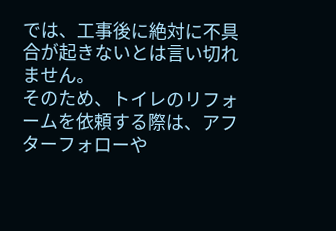では、工事後に絶対に不具合が起きないとは言い切れません。
そのため、トイレのリフォームを依頼する際は、アフターフォローや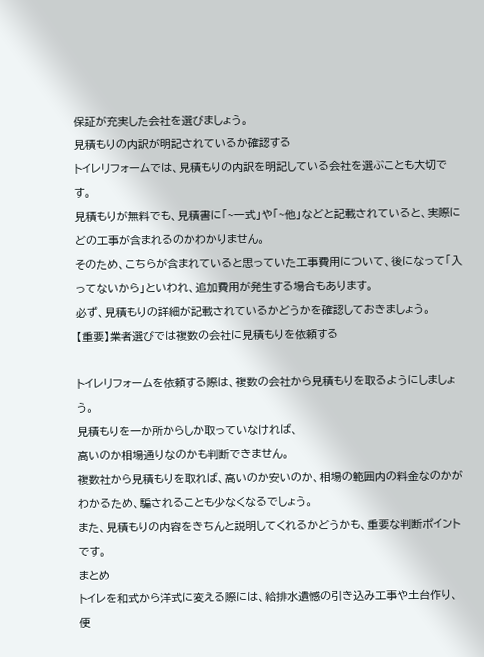保証が充実した会社を選びましょう。
見積もりの内訳が明記されているか確認する
トイレリフォームでは、見積もりの内訳を明記している会社を選ぶことも大切です。
見積もりが無料でも、見積書に「~一式」や「~他」などと記載されていると、実際にどの工事が含まれるのかわかりません。
そのため、こちらが含まれていると思っていた工事費用について、後になって「入ってないから」といわれ、追加費用が発生する場合もあります。
必ず、見積もりの詳細が記載されているかどうかを確認しておきましょう。
【重要】業者選びでは複数の会社に見積もりを依頼する

トイレリフォームを依頼する際は、複数の会社から見積もりを取るようにしましょう。
見積もりを一か所からしか取っていなければ、
高いのか相場通りなのかも判断できません。
複数社から見積もりを取れば、高いのか安いのか、相場の範囲内の料金なのかがわかるため、騙されることも少なくなるでしょう。
また、見積もりの内容をきちんと説明してくれるかどうかも、重要な判断ポイントです。
まとめ
トイレを和式から洋式に変える際には、給排水遺憾の引き込み工事や土台作り、便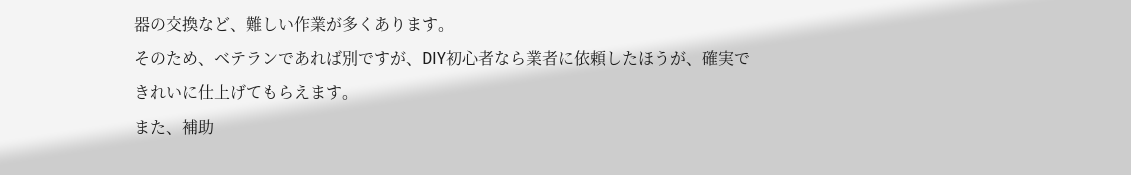器の交換など、難しい作業が多くあります。
そのため、ベテランであれば別ですが、DIY初心者なら業者に依頼したほうが、確実できれいに仕上げてもらえます。
また、補助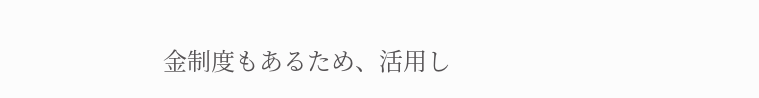金制度もあるため、活用し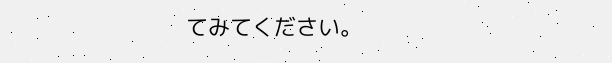てみてください。